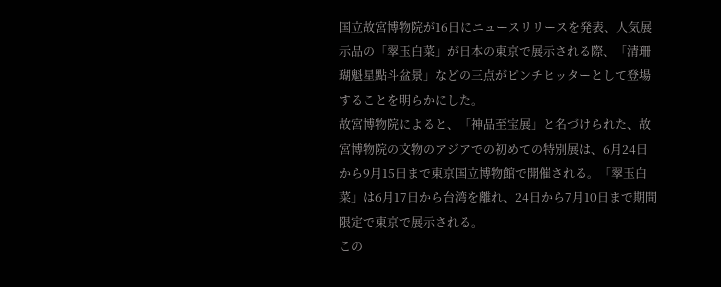国立故宮博物院が16日にニュースリリースを発表、人気展示品の「翠玉白菜」が日本の東京で展示される際、「清珊瑚魁星點斗盆景」などの三点がピンチヒッターとして登場することを明らかにした。
故宮博物院によると、「神品至宝展」と名づけられた、故宮博物院の文物のアジアでの初めての特別展は、6月24日から9月15日まで東京国立博物館で開催される。「翠玉白菜」は6月17日から台湾を離れ、24日から7月10日まで期間限定で東京で展示される。
この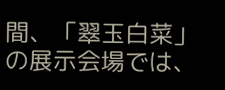間、「翠玉白菜」の展示会場では、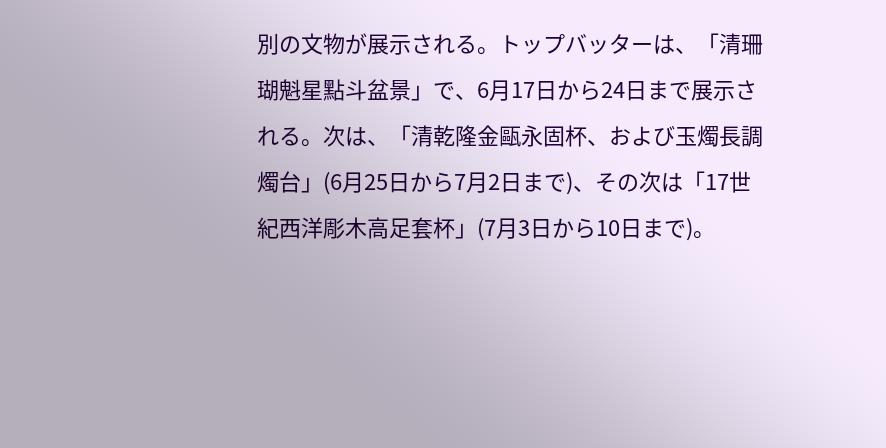別の文物が展示される。トップバッターは、「清珊瑚魁星點斗盆景」で、6月17日から24日まで展示される。次は、「清乾隆金甌永固杯、および玉燭長調燭台」(6月25日から7月2日まで)、その次は「17世紀西洋彫木高足套杯」(7月3日から10日まで)。